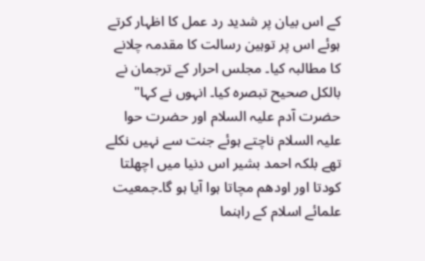کے اس بیان پر شدید رد عمل کا اظہار کرتے ہوئے اس پر توہین رسالت کا مقدمہ چلانے کا مطالبہ کیا۔ مجلس احرار کے ترجمان نے بالکل صحیح تبصرہ کیا۔ انہوں نے کہا" حضرت آدم علیہ السلام اور حضرت حوا علیہ السلام ناچتے ہوئے جنت سے نہیں نکلے تھے بلکہ احمد بشیر اس دنیا میں اچھلتا کودتا اور اودھم مچاتا ہوا آیا ہو گا۔جمعیت علمائے اسلام کے راہنما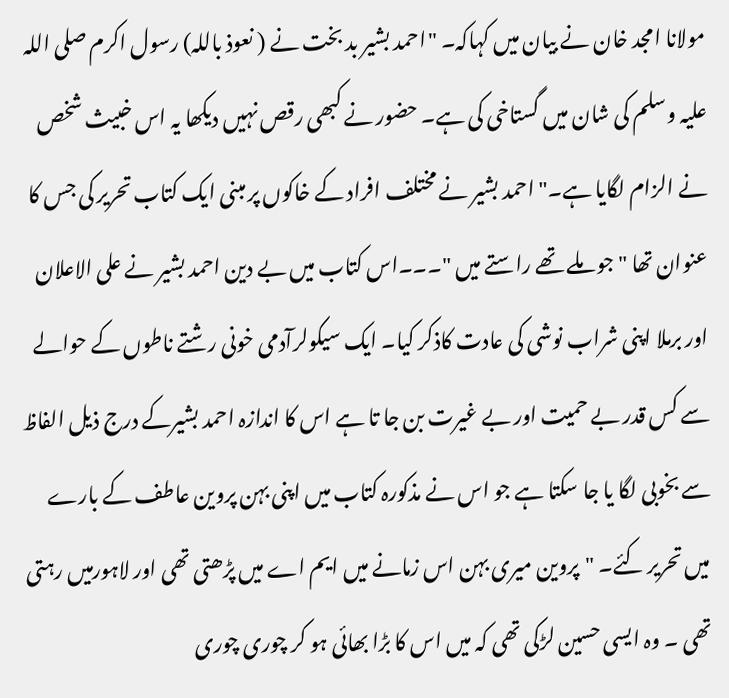مولانا امجد خان نے بیان میں کہاکہ۔ "احمد بشیر بد بخت نے ( نعوذ باللہ) رسول اکرم صلی اللہ علیہ وسلم کی شان میں گستاخی کی ہے۔ حضور نے کبھی رقص نہیں دیکھا یہ اس خبیث شخص نے الزام لگایا ہے۔" احمد بشیر نے مختلف افراد کے خاکوں پر مبنی ایک کتاب تحریر کی جس کا عنوان تھا "جو ملے تھے راستے میں "۔۔۔اس کتاب میں بے دین احمد بشیر نے علی الاعلان اور برملا اپنی شراب نوشی کی عادت کاذکر کیا۔ ایک سیکولرآدمی خونی رشتے ناطوں کے حوالے سے کس قدر بے حمیت اور بے غیرت بن جا تا ہے اس کا اندازہ احمد بشیرکے درج ذیل الفاظ سے بخوبی لگا یا جا سکتا ہے جو اس نے مذکورہ کتاب میں اپنی بہن پروین عاطف کے بارے میں تحریر کئے۔ "پروین میری بہن اس زمانے میں ایم اے میں پڑھتی تھی اور لاہورمیں رہتی تھی ۔ وہ ایسی حسین لڑکی تھی کہ میں اس کا بڑا بھائی ہو کر چوری چوری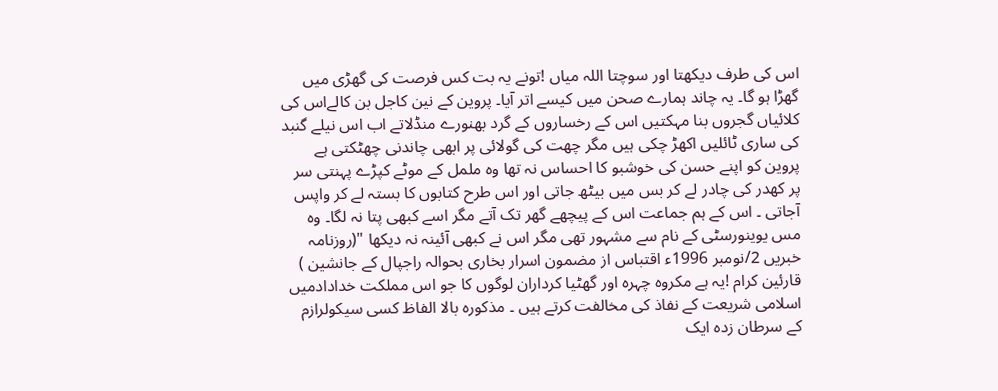اس کی طرف دیکھتا اور سوچتا اللہ میاں !تونے یہ بت کس فرصت کی گھڑی میں گھڑا ہو گا۔ یہ چاند ہمارے صحن میں کیسے اتر آیا۔ پروین کے نین کاجل بن کالےاس کی کلائیاں گجروں بنا مہکتیں اس کے رخساروں کے گرد بھنورے منڈلاتے اب اس نیلے گنبد کی ساری ٹائلیں اکھڑ چکی ہیں مگر چھت کی گولائی پر ابھی چاندنی چھٹکتی ہے پروین کو اپنے حسن کی خوشبو کا احساس نہ تھا وہ ململ کے موٹے کپڑے پہنتی سر پر کھدر کی چادر لے کر بس میں بیٹھ جاتی اور اس طرح کتابوں کا بستہ لے کر واپس آجاتی ۔ اس کے ہم جماعت اس کے پیچھے گھر تک آتے مگر اسے کبھی پتا نہ لگا۔ وہ مس یوینورسٹی کے نام سے مشہور تھی مگر اس نے کبھی آئینہ نہ دیکھا "(روزنامہ خبریں 2/نومبر 1996ء اقتباس از مضمون اسرار بخاری بحوالہ راجپال کے جانشین ) قارئین کرام !یہ ہے مکروہ چہرہ اور گھٹیا کرداران لوگوں کا جو اس مملکت خدادادمیں اسلامی شریعت کے نفاذ کی مخالفت کرتے ہیں ۔ مذکورہ بالا الفاظ کسی سیکولرازم کے سرطان زدہ ایک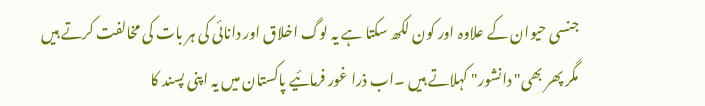جنسی حیوان کے علاوہ اور کون لکھ سکتا ہے یہ لوگ اخلاق اور دانائی کی ہر بات کی مخالفت کرتے ہیں مگر پھر بھی"دانشور" کہلاتے ہیں ۔اب ذرا غور فرمائیے پاکستان میں یہ اپنی پسند کا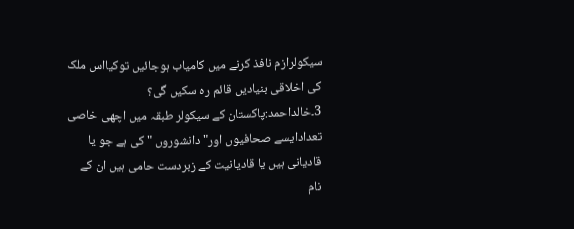سیکولرازم نافذ کرنے میں کامیاب ہوجائیں توکیااس ملک کی اخلاقی بنیادیں قائم رہ سکیں گی؟ 3۔خالداحمد:پاکستان کے سیکولر طبقہ میں اچھی خاصی تعدادایسے صحافیوں اور"دانشوروں "کی ہے جو یا قادیانی ہیں یا قادیانیت کے زبردست حامی ہیں ان کے نام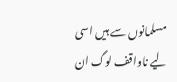مسلمانوں سے ہیں اسی لیے ناواقف لوگ ان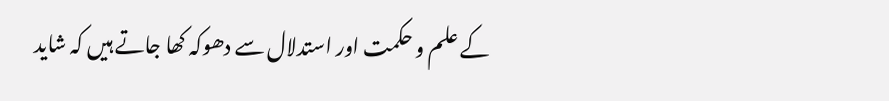کے علم و حکمت اور استدلال سے دھوکہ کھا جاتے ہیں کہ شاید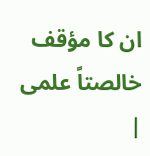ان کا مؤقف خالصتاً علمی |